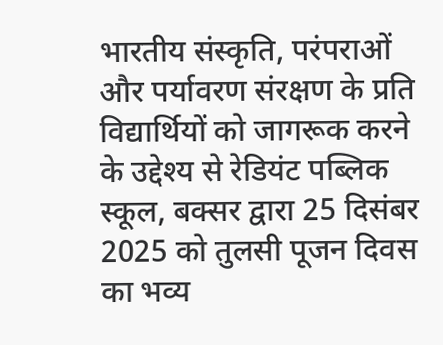भारतीय संस्कृति, परंपराओं और पर्यावरण संरक्षण के प्रति विद्यार्थियों को जागरूक करने के उद्देश्य से रेडियंट पब्लिक स्कूल, बक्सर द्वारा 25 दिसंबर 2025 को तुलसी पूजन दिवस का भव्य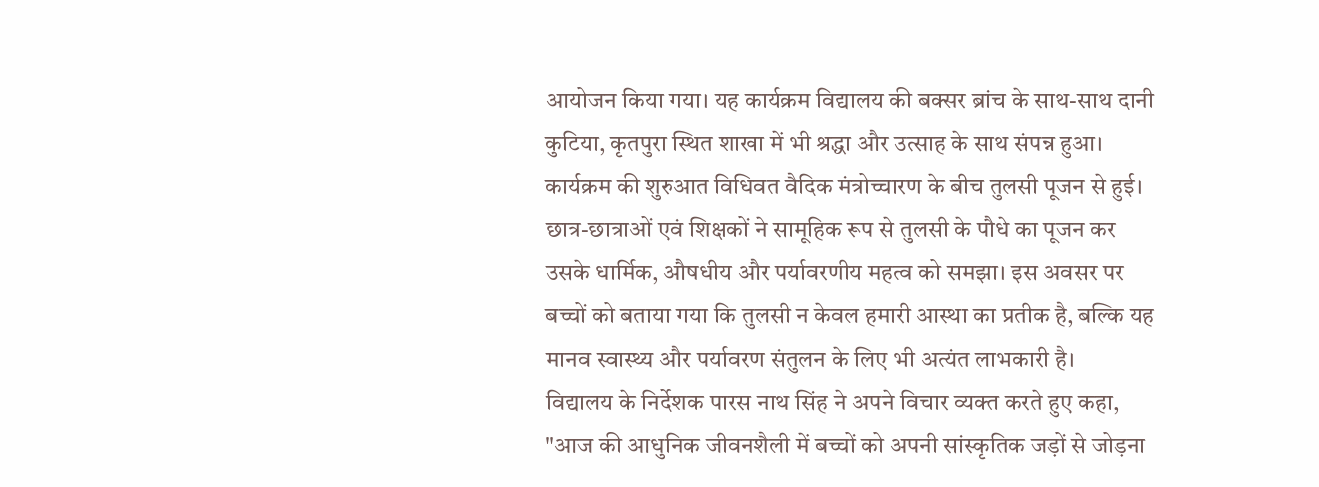आयोजन किया गया। यह कार्यक्रम विद्यालय की बक्सर ब्रांच के साथ-साथ दानी कुटिया, कृतपुरा स्थित शाखा में भी श्रद्धा और उत्साह के साथ संपन्न हुआ।
कार्यक्रम की शुरुआत विधिवत वैदिक मंत्रोच्चारण के बीच तुलसी पूजन से हुई। छात्र-छात्राओं एवं शिक्षकों ने सामूहिक रूप से तुलसी के पौधे का पूजन कर उसके धार्मिक, औषधीय और पर्यावरणीय महत्व को समझा। इस अवसर पर बच्चों को बताया गया कि तुलसी न केवल हमारी आस्था का प्रतीक है, बल्कि यह मानव स्वास्थ्य और पर्यावरण संतुलन के लिए भी अत्यंत लाभकारी है।
विद्यालय के निर्देशक पारस नाथ सिंह ने अपने विचार व्यक्त करते हुए कहा,
"आज की आधुनिक जीवनशैली में बच्चों को अपनी सांस्कृतिक जड़ों से जोड़ना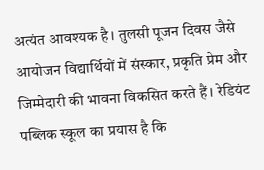अत्यंत आवश्यक है। तुलसी पूजन दिवस जैसे आयोजन विद्यार्थियों में संस्कार, प्रकृति प्रेम और जिम्मेदारी की भावना विकसित करते हैं। रेडियंट पब्लिक स्कूल का प्रयास है कि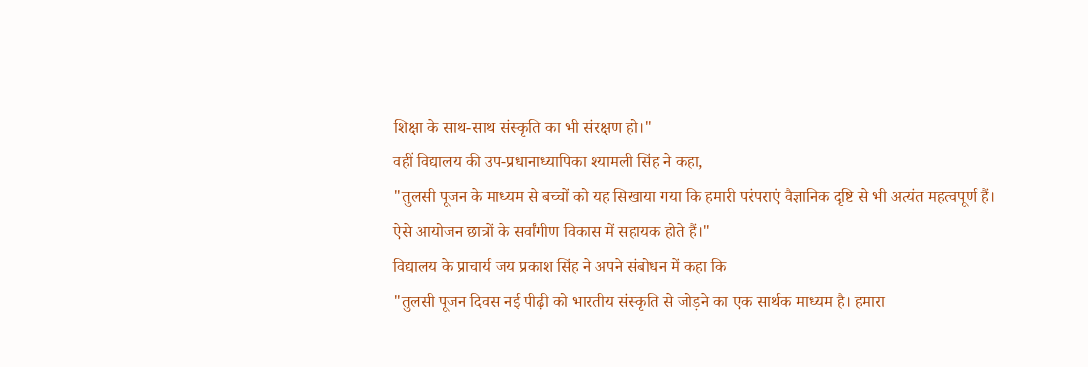शिक्षा के साथ-साथ संस्कृति का भी संरक्षण हो।"
वहीं विद्यालय की उप-प्रधानाध्यापिका श्यामली सिंह ने कहा,
"तुलसी पूजन के माध्यम से बच्चों को यह सिखाया गया कि हमारी परंपराएं वैज्ञानिक दृष्टि से भी अत्यंत महत्वपूर्ण हैं। ऐसे आयोजन छात्रों के सर्वांगीण विकास में सहायक होते हैं।"
विद्यालय के प्राचार्य जय प्रकाश सिंह ने अपने संबोधन में कहा कि
"तुलसी पूजन दिवस नई पीढ़ी को भारतीय संस्कृति से जोड़ने का एक सार्थक माध्यम है। हमारा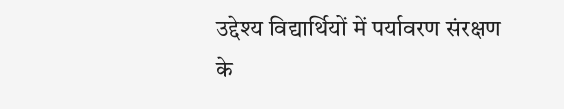उद्देश्य विद्यार्थियों में पर्यावरण संरक्षण के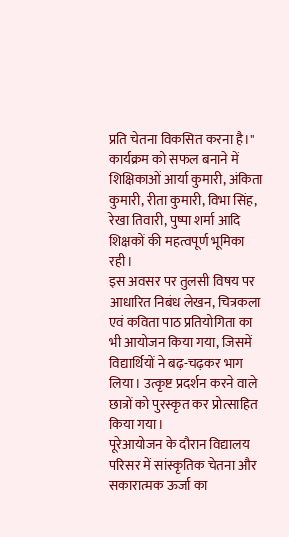प्रति चेतना विकसित करना है।"
कार्यक्रम को सफल बनाने में शिक्षिकाओं आर्या कुमारी, अंकिता कुमारी, रीता कुमारी, विभा सिंह, रेखा तिवारी, पुष्पा शर्मा आदि शिक्षकों की महत्वपूर्ण भूमिका रही।
इस अवसर पर तुलसी विषय पर आधारित निबंध लेखन, चित्रकला एवं कविता पाठ प्रतियोगिता का भी आयोजन किया गया, जिसमें विद्यार्थियों ने बढ़-चढ़कर भाग लिया। उत्कृष्ट प्रदर्शन करने वाले छात्रों को पुरस्कृत कर प्रोत्साहित किया गया।
पूरेआयोजन के दौरान विद्यालय परिसर में सांस्कृतिक चेतना और सकारात्मक ऊर्जा का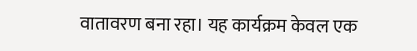वातावरण बना रहा। यह कार्यक्रम केवल एक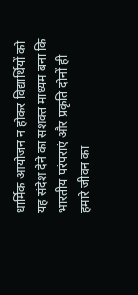धार्मिक आयोजन न होकर विद्यार्थियों को यह संदेश देने का सशक्त माध्यम बना कि भारतीय परंपराएं और प्रकृति दोनों ही हमारे जीवन का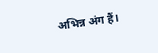अभिन्न अंग हैं।